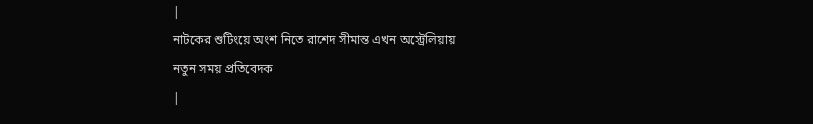|
নাটকের শুটিংয়ে অংশ নিতে রাশেদ সীমান্ত এখন অস্ট্রেলিয়ায়
নতুন সময় প্রতিবেদক
|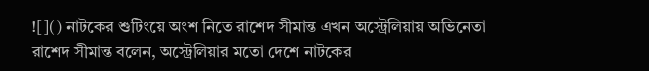![]() নাটকের শুটিংয়ে অংশ নিতে রাশেদ সীমান্ত এখন অস্ট্রেলিয়ায় অভিনেতা রাশেদ সীমান্ত বলেন, অস্ট্রেলিয়ার মতো দেশে নাটকের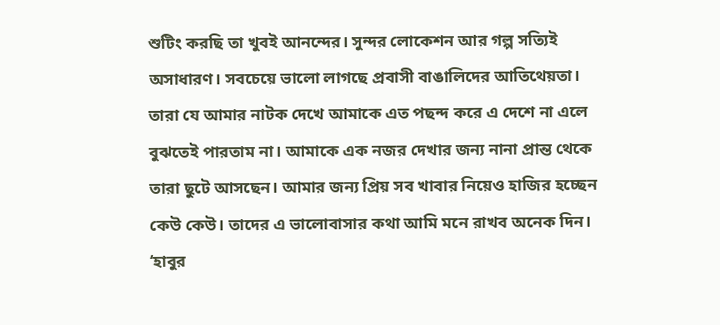শুটিং করছি তা খুবই আনন্দের। সুন্দর লোকেশন আর গল্প সত্যিই অসাধারণ। সবচেয়ে ভালো লাগছে প্রবাসী বাঙালিদের আতিথেয়তা। তারা যে আমার নাটক দেখে আমাকে এত পছন্দ করে এ দেশে না এলে বুঝতেই পারতাম না। আমাকে এক নজর দেখার জন্য নানা প্রান্ত থেকে তারা ছুটে আসছেন। আমার জন্য প্রিয় সব খাবার নিয়েও হাজির হচ্ছেন কেউ কেউ। তাদের এ ভালোবাসার কথা আমি মনে রাখব অনেক দিন। ‘হাবুর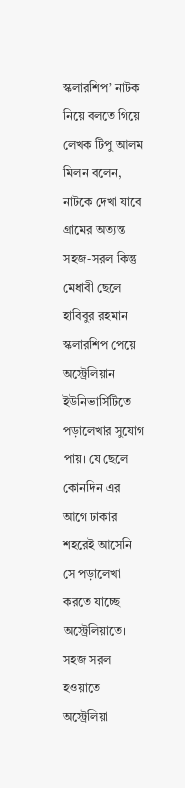স্কলারশিপ’ নাটক নিয়ে বলতে গিয়ে লেখক টিপু আলম মিলন বলেন, নাটকে দেখা যাবে গ্রামের অত্যন্ত সহজ-সরল কিন্তু মেধাবী ছেলে হাবিবুর রহমান স্কলারশিপ পেয়ে অস্ট্রেলিয়ান ইউনিভার্সিটিতে পড়ালেখার সুযোগ পায়। যে ছেলে কোনদিন এর আগে ঢাকার শহরেই আসেনি সে পড়ালেখা করতে যাচ্ছে অস্ট্রেলিয়াতে। সহজ সরল হওয়াতে অস্ট্রেলিয়া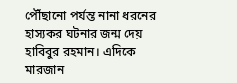পৌঁছানো পর্যন্ত নানা ধরনের হাস্যকর ঘটনার জন্ম দেয় হাবিবুর রহমান। এদিকে মারজান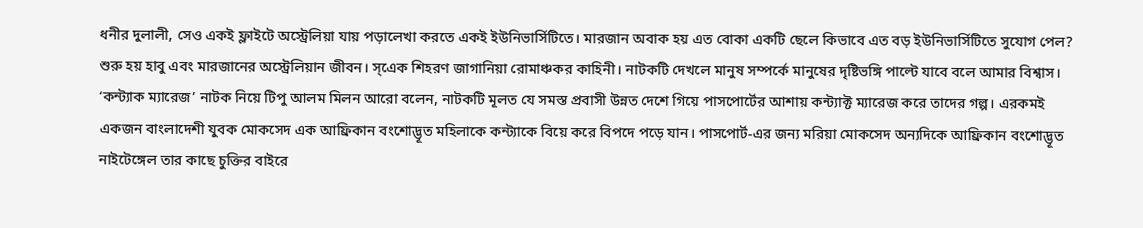ধনীর দুলালী, সেও একই ফ্লাইটে অস্ট্রেলিয়া যায় পড়ালেখা করতে একই ইউনিভার্সিটিতে। মারজান অবাক হয় এত বোকা একটি ছেলে কিভাবে এত বড় ইউনিভার্সিটিতে সুযোগ পেল? শুরু হয় হাবু এবং মারজানের অস্ট্রেলিয়ান জীবন। স্এেক শিহরণ জাগানিয়া রোমাঞ্চকর কাহিনী। নাটকটি দেখলে মানুষ সম্পর্কে মানুষের দৃষ্টিভঙ্গি পাল্টে যাবে বলে আমার বিশ্বাস। ‘কন্ট্যাক ম্যারেজ’ নাটক নিয়ে টিপু আলম মিলন আরো বলেন, নাটকটি মূলত যে সমস্ত প্রবাসী উন্নত দেশে গিয়ে পাসপোর্টের আশায় কন্ট্যাক্ট ম্যারেজ করে তাদের গল্প। এরকমই একজন বাংলাদেশী যুবক মোকসেদ এক আফ্রিকান বংশোদ্ভূত মহিলাকে কন্ট্যাকে বিয়ে করে বিপদে পড়ে যান। পাসপোর্ট-এর জন্য মরিয়া মোকসেদ অন্যদিকে আফ্রিকান বংশোদ্ভূত নাইটেঙ্গেল তার কাছে চুক্তির বাইরে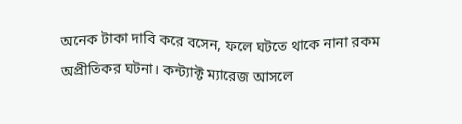অনেক টাকা দাবি করে বসেন, ফলে ঘটতে থাকে নানা রকম অপ্রীতিকর ঘটনা। কন্ট্যাক্ট ম্যারেজ আসলে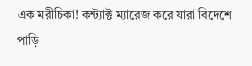এক মরীচিকা! কন্ট্যাক্ট ম্যারেজ করে যারা বিদেশে পাড়ি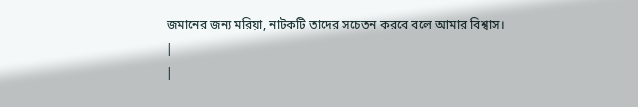জমানের জন্য মরিয়া, নাটকটি তাদের সচেতন করবে বলে আমার বিশ্বাস।
|
|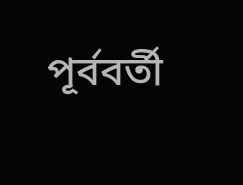পূর্ববর্তী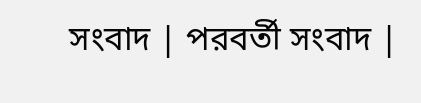সংবাদ | পরবর্তী সংবাদ |